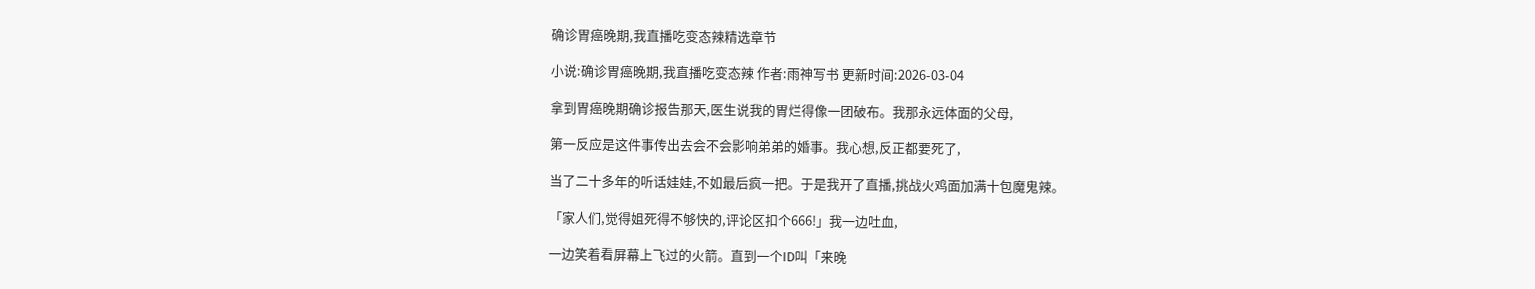确诊胃癌晚期,我直播吃变态辣精选章节

小说:确诊胃癌晚期,我直播吃变态辣 作者:雨神写书 更新时间:2026-03-04

拿到胃癌晚期确诊报告那天,医生说我的胃烂得像一团破布。我那永远体面的父母,

第一反应是这件事传出去会不会影响弟弟的婚事。我心想,反正都要死了,

当了二十多年的听话娃娃,不如最后疯一把。于是我开了直播,挑战火鸡面加满十包魔鬼辣。

「家人们,觉得姐死得不够快的,评论区扣个666!」我一边吐血,

一边笑着看屏幕上飞过的火箭。直到一个ID叫「来晚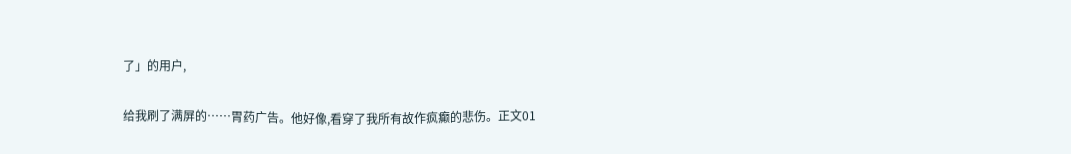了」的用户,

给我刷了满屏的……胃药广告。他好像,看穿了我所有故作疯癫的悲伤。正文01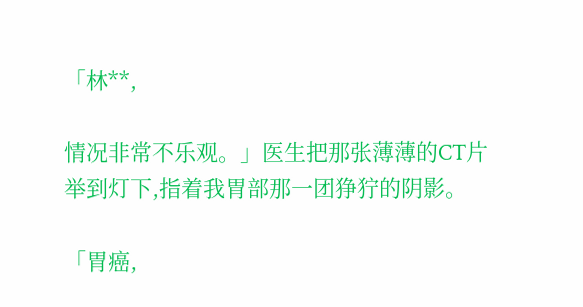「林**,

情况非常不乐观。」医生把那张薄薄的CT片举到灯下,指着我胃部那一团狰狞的阴影。

「胃癌,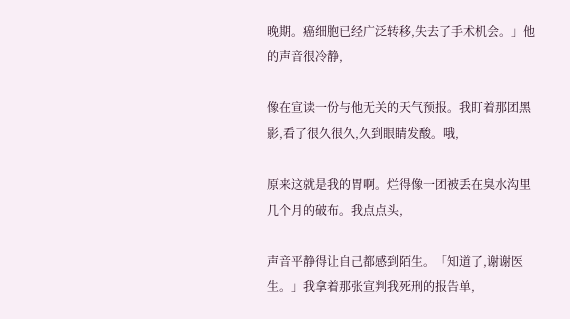晚期。癌细胞已经广泛转移,失去了手术机会。」他的声音很冷静,

像在宣读一份与他无关的天气预报。我盯着那团黑影,看了很久很久,久到眼睛发酸。哦,

原来这就是我的胃啊。烂得像一团被丢在臭水沟里几个月的破布。我点点头,

声音平静得让自己都感到陌生。「知道了,谢谢医生。」我拿着那张宣判我死刑的报告单,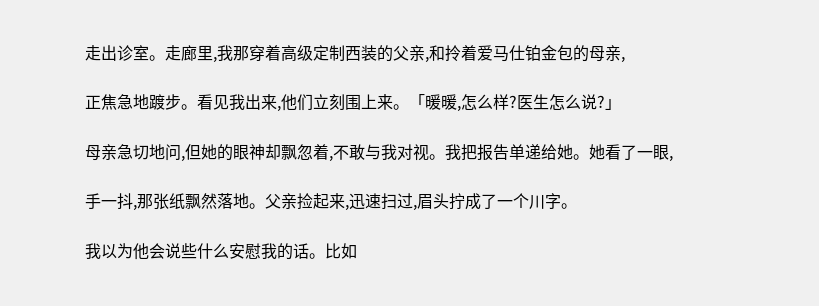走出诊室。走廊里,我那穿着高级定制西装的父亲,和拎着爱马仕铂金包的母亲,

正焦急地踱步。看见我出来,他们立刻围上来。「暖暖,怎么样?医生怎么说?」

母亲急切地问,但她的眼神却飘忽着,不敢与我对视。我把报告单递给她。她看了一眼,

手一抖,那张纸飘然落地。父亲捡起来,迅速扫过,眉头拧成了一个川字。

我以为他会说些什么安慰我的话。比如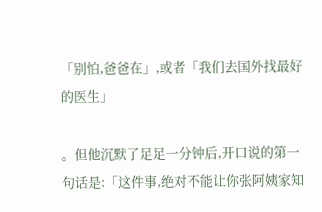「别怕,爸爸在」,或者「我们去国外找最好的医生」

。但他沉默了足足一分钟后,开口说的第一句话是:「这件事,绝对不能让你张阿姨家知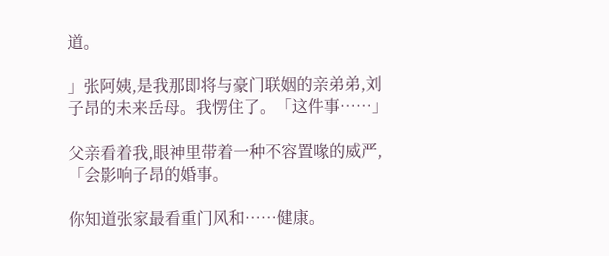道。

」张阿姨,是我那即将与豪门联姻的亲弟弟,刘子昂的未来岳母。我愣住了。「这件事……」

父亲看着我,眼神里带着一种不容置喙的威严,「会影响子昂的婚事。

你知道张家最看重门风和……健康。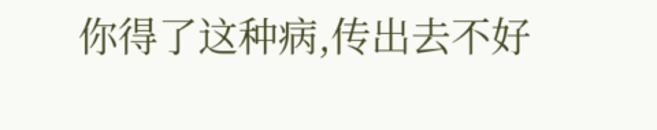你得了这种病,传出去不好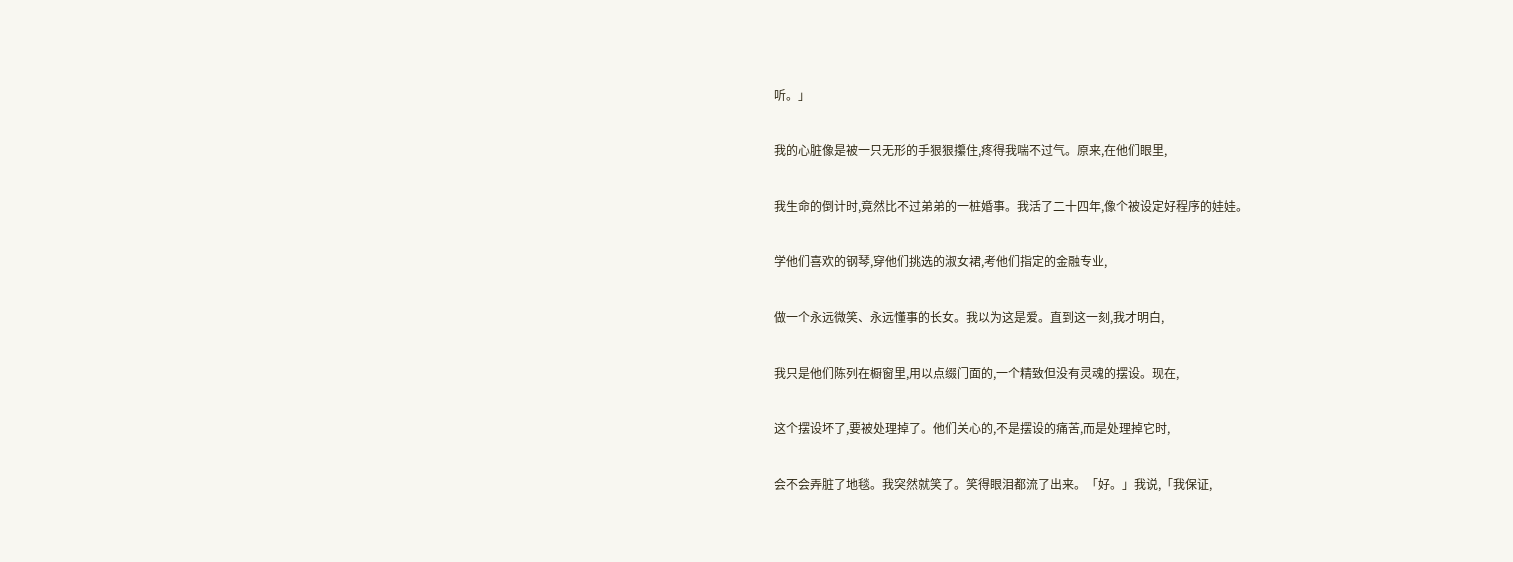听。」

我的心脏像是被一只无形的手狠狠攥住,疼得我喘不过气。原来,在他们眼里,

我生命的倒计时,竟然比不过弟弟的一桩婚事。我活了二十四年,像个被设定好程序的娃娃。

学他们喜欢的钢琴,穿他们挑选的淑女裙,考他们指定的金融专业,

做一个永远微笑、永远懂事的长女。我以为这是爱。直到这一刻,我才明白,

我只是他们陈列在橱窗里,用以点缀门面的,一个精致但没有灵魂的摆设。现在,

这个摆设坏了,要被处理掉了。他们关心的,不是摆设的痛苦,而是处理掉它时,

会不会弄脏了地毯。我突然就笑了。笑得眼泪都流了出来。「好。」我说,「我保证,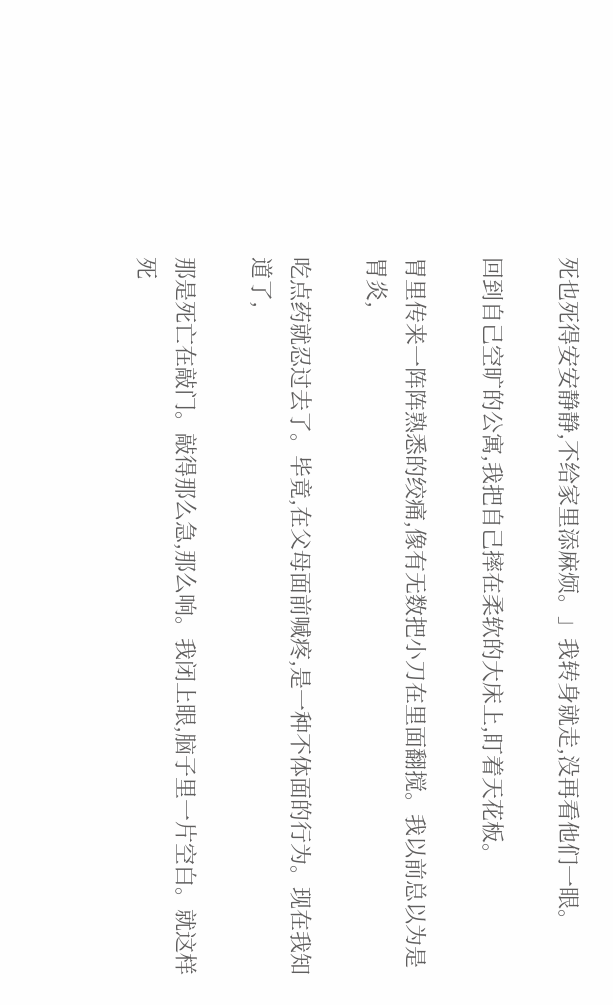死也死得安安静静,不给家里添麻烦。」我转身就走,没再看他们一眼。

回到自己空旷的公寓,我把自己摔在柔软的大床上,盯着天花板。

胃里传来一阵阵熟悉的绞痛,像有无数把小刀在里面翻搅。我以前总以为是胃炎,

吃点药就忍过去了。毕竟,在父母面前喊疼,是一种不体面的行为。现在我知道了,

那是死亡在敲门。敲得那么急,那么响。我闭上眼,脑子里一片空白。就这样死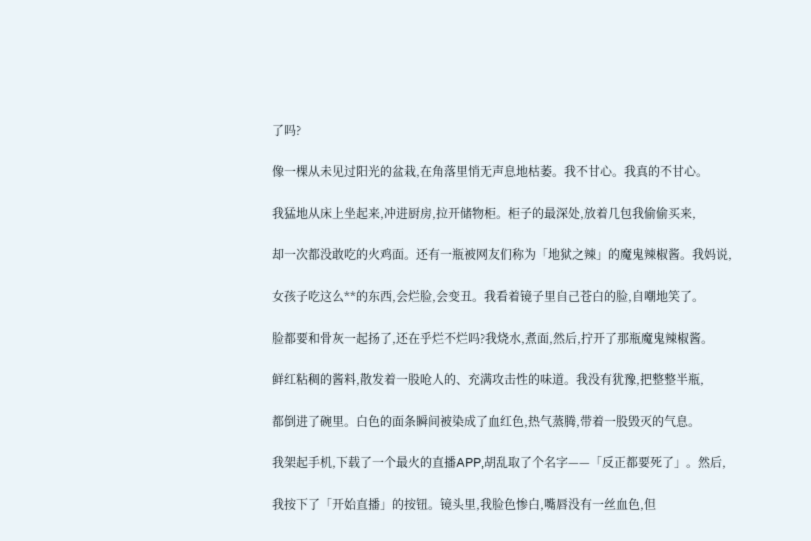了吗?

像一棵从未见过阳光的盆栽,在角落里悄无声息地枯萎。我不甘心。我真的不甘心。

我猛地从床上坐起来,冲进厨房,拉开储物柜。柜子的最深处,放着几包我偷偷买来,

却一次都没敢吃的火鸡面。还有一瓶被网友们称为「地狱之辣」的魔鬼辣椒酱。我妈说,

女孩子吃这么**的东西,会烂脸,会变丑。我看着镜子里自己苍白的脸,自嘲地笑了。

脸都要和骨灰一起扬了,还在乎烂不烂吗?我烧水,煮面,然后,拧开了那瓶魔鬼辣椒酱。

鲜红粘稠的酱料,散发着一股呛人的、充满攻击性的味道。我没有犹豫,把整整半瓶,

都倒进了碗里。白色的面条瞬间被染成了血红色,热气蒸腾,带着一股毁灭的气息。

我架起手机,下载了一个最火的直播APP,胡乱取了个名字——「反正都要死了」。然后,

我按下了「开始直播」的按钮。镜头里,我脸色惨白,嘴唇没有一丝血色,但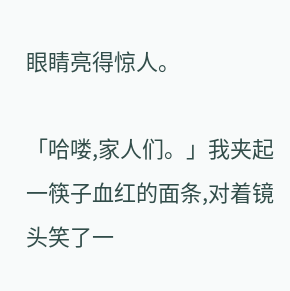眼睛亮得惊人。

「哈喽,家人们。」我夹起一筷子血红的面条,对着镜头笑了一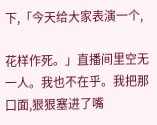下,「今天给大家表演一个,

花样作死。」直播间里空无一人。我也不在乎。我把那口面,狠狠塞进了嘴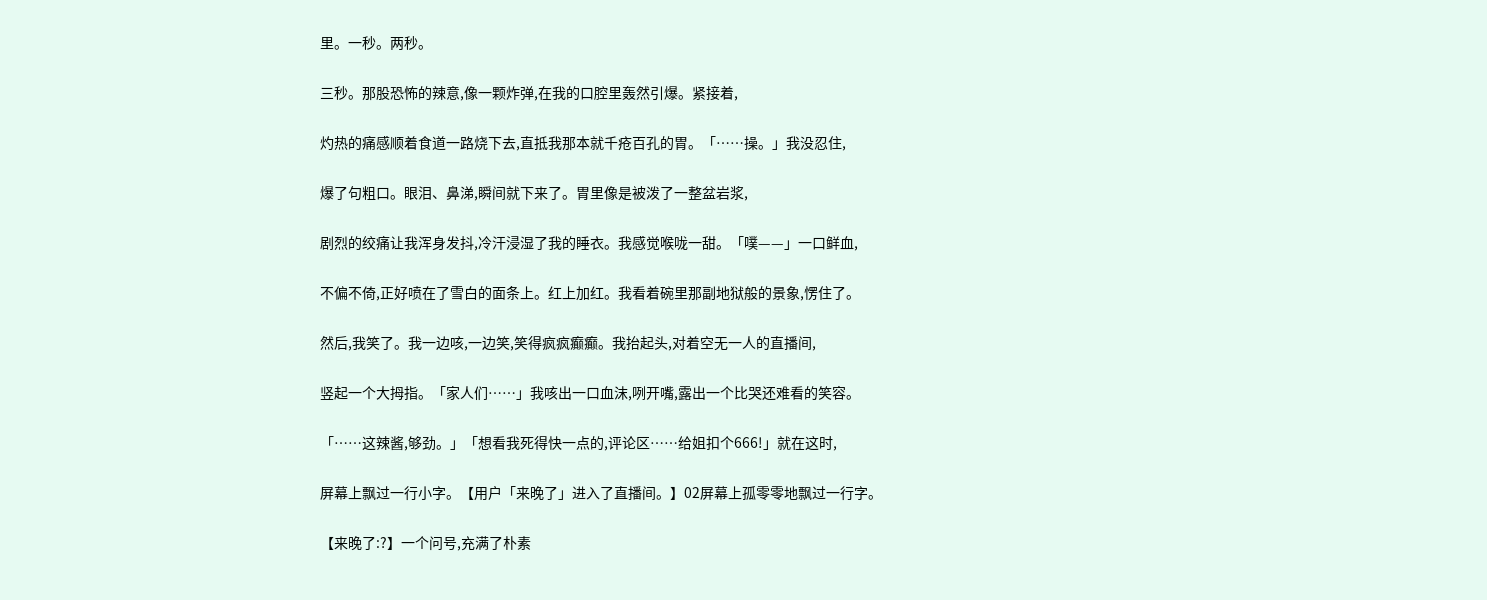里。一秒。两秒。

三秒。那股恐怖的辣意,像一颗炸弹,在我的口腔里轰然引爆。紧接着,

灼热的痛感顺着食道一路烧下去,直抵我那本就千疮百孔的胃。「……操。」我没忍住,

爆了句粗口。眼泪、鼻涕,瞬间就下来了。胃里像是被泼了一整盆岩浆,

剧烈的绞痛让我浑身发抖,冷汗浸湿了我的睡衣。我感觉喉咙一甜。「噗——」一口鲜血,

不偏不倚,正好喷在了雪白的面条上。红上加红。我看着碗里那副地狱般的景象,愣住了。

然后,我笑了。我一边咳,一边笑,笑得疯疯癫癫。我抬起头,对着空无一人的直播间,

竖起一个大拇指。「家人们……」我咳出一口血沫,咧开嘴,露出一个比哭还难看的笑容。

「……这辣酱,够劲。」「想看我死得快一点的,评论区……给姐扣个666!」就在这时,

屏幕上飘过一行小字。【用户「来晚了」进入了直播间。】02屏幕上孤零零地飘过一行字。

【来晚了:?】一个问号,充满了朴素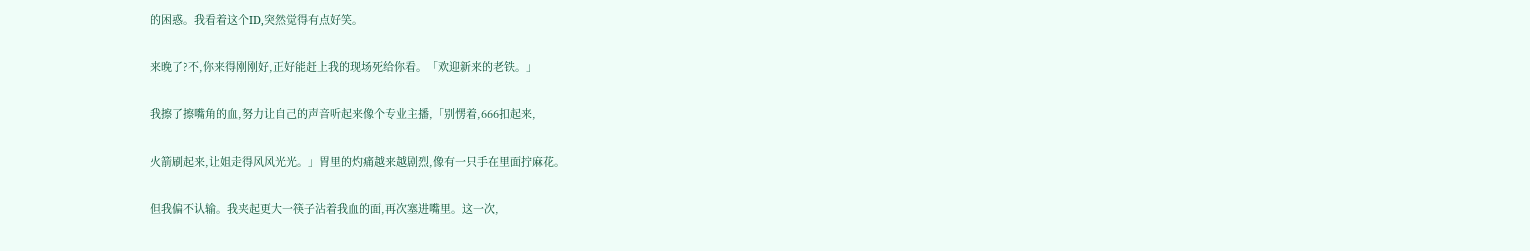的困惑。我看着这个ID,突然觉得有点好笑。

来晚了?不,你来得刚刚好,正好能赶上我的现场死给你看。「欢迎新来的老铁。」

我擦了擦嘴角的血,努力让自己的声音听起来像个专业主播,「别愣着,666扣起来,

火箭刷起来,让姐走得风风光光。」胃里的灼痛越来越剧烈,像有一只手在里面拧麻花。

但我偏不认输。我夹起更大一筷子沾着我血的面,再次塞进嘴里。这一次,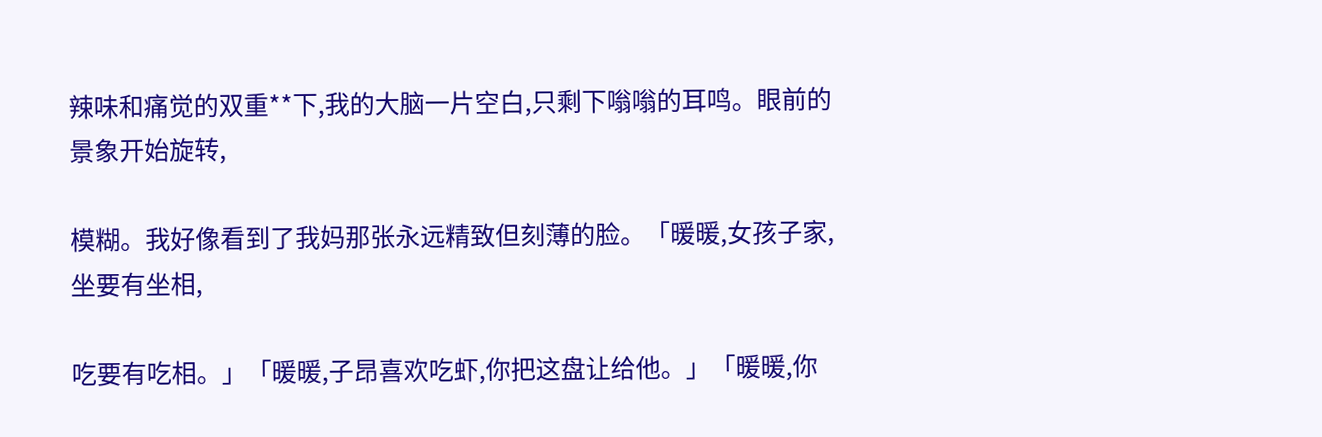辣味和痛觉的双重**下,我的大脑一片空白,只剩下嗡嗡的耳鸣。眼前的景象开始旋转,

模糊。我好像看到了我妈那张永远精致但刻薄的脸。「暖暖,女孩子家,坐要有坐相,

吃要有吃相。」「暖暖,子昂喜欢吃虾,你把这盘让给他。」「暖暖,你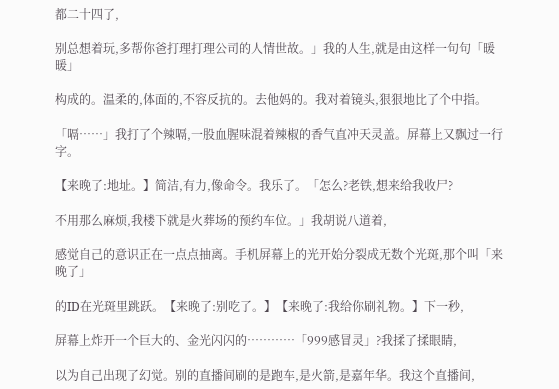都二十四了,

别总想着玩,多帮你爸打理打理公司的人情世故。」我的人生,就是由这样一句句「暖暖」

构成的。温柔的,体面的,不容反抗的。去他妈的。我对着镜头,狠狠地比了个中指。

「嗝……」我打了个辣嗝,一股血腥味混着辣椒的香气直冲天灵盖。屏幕上又飘过一行字。

【来晚了:地址。】简洁,有力,像命令。我乐了。「怎么?老铁,想来给我收尸?

不用那么麻烦,我楼下就是火葬场的预约车位。」我胡说八道着,

感觉自己的意识正在一点点抽离。手机屏幕上的光开始分裂成无数个光斑,那个叫「来晚了」

的ID在光斑里跳跃。【来晚了:别吃了。】【来晚了:我给你刷礼物。】下一秒,

屏幕上炸开一个巨大的、金光闪闪的…………「999感冒灵」?我揉了揉眼睛,

以为自己出现了幻觉。别的直播间刷的是跑车,是火箭,是嘉年华。我这个直播间,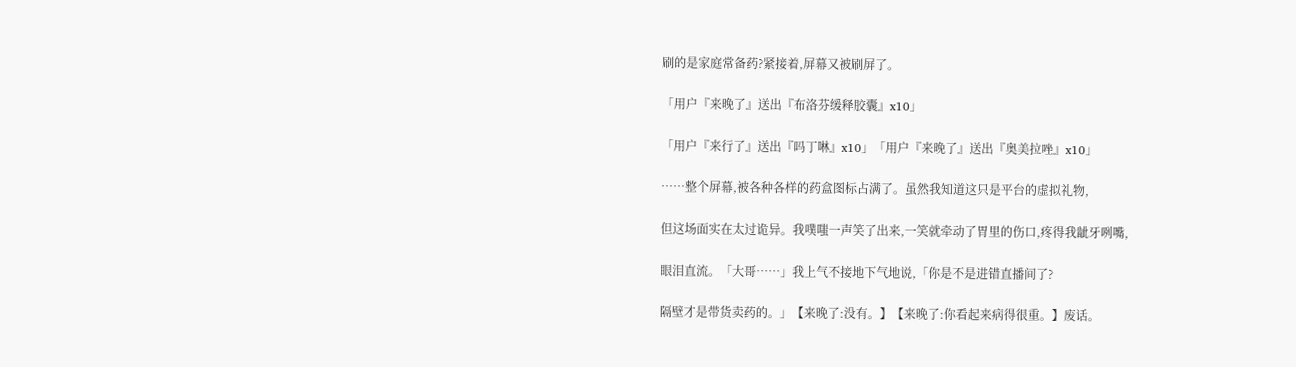刷的是家庭常备药?紧接着,屏幕又被刷屏了。

「用户『来晚了』送出『布洛芬缓释胶囊』x10」

「用户『来行了』送出『吗丁啉』x10」「用户『来晚了』送出『奥美拉唑』x10」

……整个屏幕,被各种各样的药盒图标占满了。虽然我知道这只是平台的虚拟礼物,

但这场面实在太过诡异。我噗嗤一声笑了出来,一笑就牵动了胃里的伤口,疼得我龇牙咧嘴,

眼泪直流。「大哥……」我上气不接地下气地说,「你是不是进错直播间了?

隔壁才是带货卖药的。」【来晚了:没有。】【来晚了:你看起来病得很重。】废话。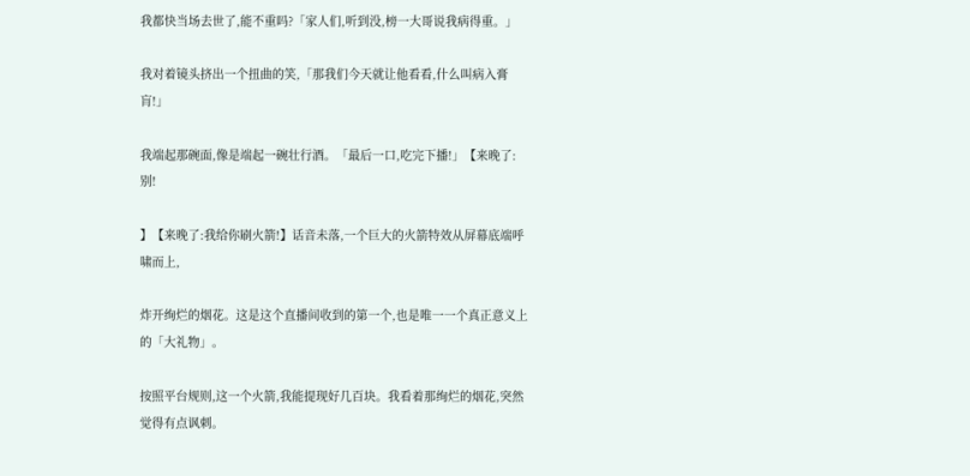我都快当场去世了,能不重吗?「家人们,听到没,榜一大哥说我病得重。」

我对着镜头挤出一个扭曲的笑,「那我们今天就让他看看,什么叫病入膏肓!」

我端起那碗面,像是端起一碗壮行酒。「最后一口,吃完下播!」【来晚了:别!

】【来晚了:我给你刷火箭!】话音未落,一个巨大的火箭特效从屏幕底端呼啸而上,

炸开绚烂的烟花。这是这个直播间收到的第一个,也是唯一一个真正意义上的「大礼物」。

按照平台规则,这一个火箭,我能提现好几百块。我看着那绚烂的烟花,突然觉得有点讽刺。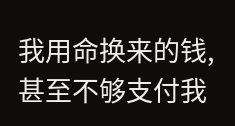我用命换来的钱,甚至不够支付我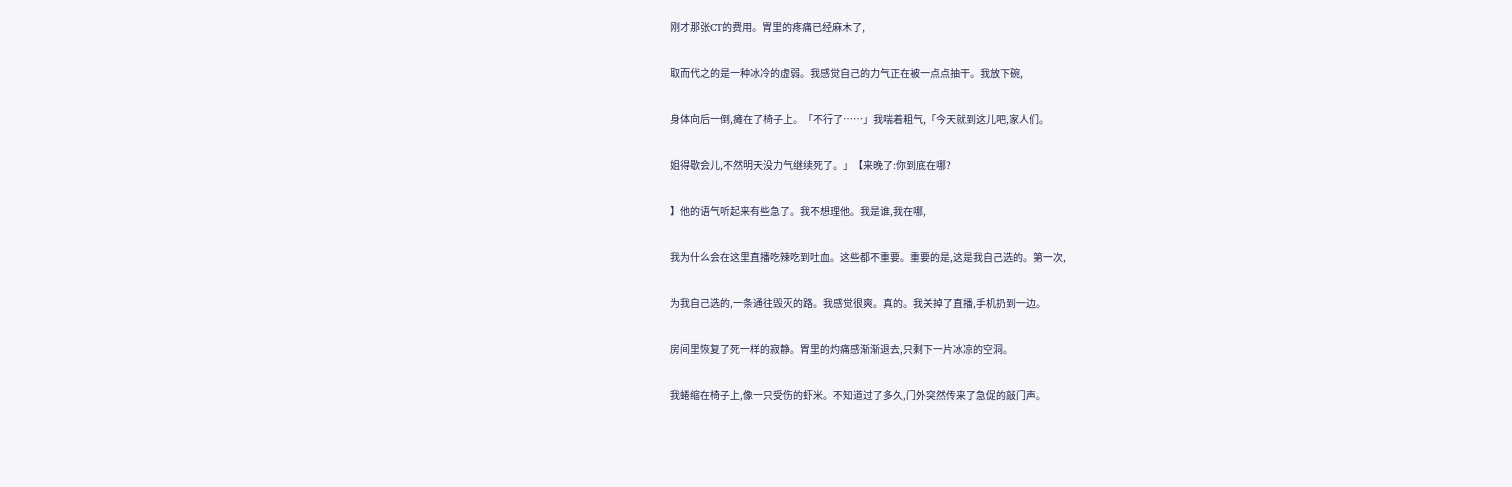刚才那张CT的费用。胃里的疼痛已经麻木了,

取而代之的是一种冰冷的虚弱。我感觉自己的力气正在被一点点抽干。我放下碗,

身体向后一倒,瘫在了椅子上。「不行了……」我喘着粗气,「今天就到这儿吧,家人们。

姐得歇会儿,不然明天没力气继续死了。」【来晚了:你到底在哪?

】他的语气听起来有些急了。我不想理他。我是谁,我在哪,

我为什么会在这里直播吃辣吃到吐血。这些都不重要。重要的是,这是我自己选的。第一次,

为我自己选的,一条通往毁灭的路。我感觉很爽。真的。我关掉了直播,手机扔到一边。

房间里恢复了死一样的寂静。胃里的灼痛感渐渐退去,只剩下一片冰凉的空洞。

我蜷缩在椅子上,像一只受伤的虾米。不知道过了多久,门外突然传来了急促的敲门声。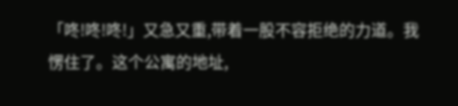「咚!咚!咚!」又急又重,带着一股不容拒绝的力道。我愣住了。这个公寓的地址,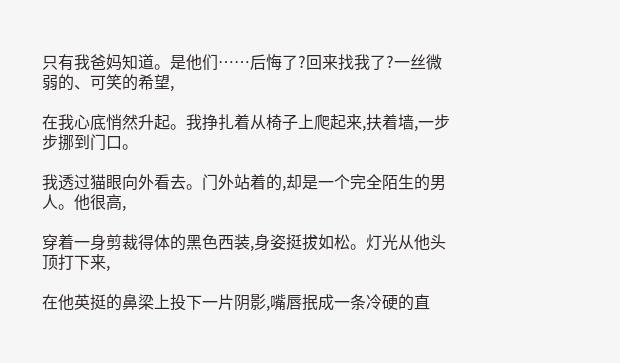只有我爸妈知道。是他们……后悔了?回来找我了?一丝微弱的、可笑的希望,

在我心底悄然升起。我挣扎着从椅子上爬起来,扶着墙,一步步挪到门口。

我透过猫眼向外看去。门外站着的,却是一个完全陌生的男人。他很高,

穿着一身剪裁得体的黑色西装,身姿挺拔如松。灯光从他头顶打下来,

在他英挺的鼻梁上投下一片阴影,嘴唇抿成一条冷硬的直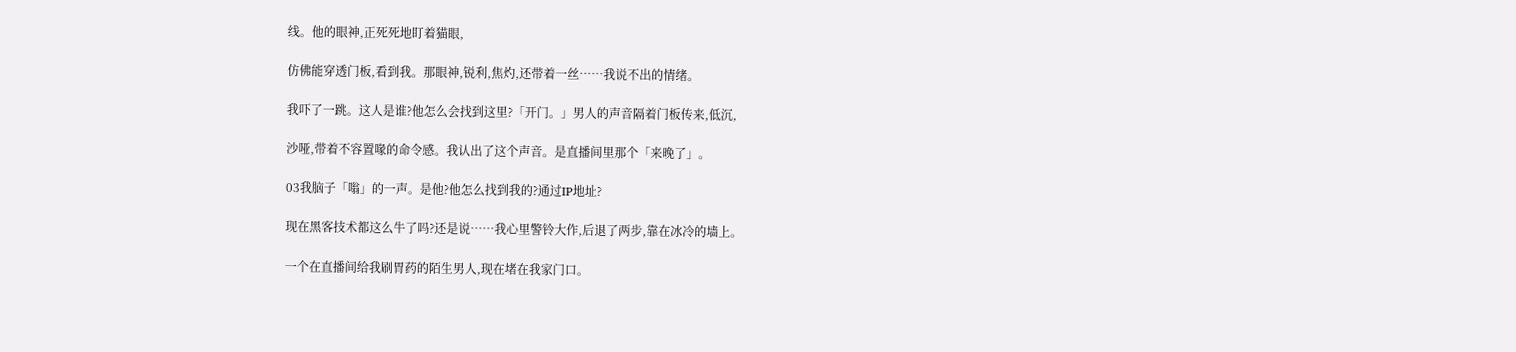线。他的眼神,正死死地盯着猫眼,

仿佛能穿透门板,看到我。那眼神,锐利,焦灼,还带着一丝……我说不出的情绪。

我吓了一跳。这人是谁?他怎么会找到这里?「开门。」男人的声音隔着门板传来,低沉,

沙哑,带着不容置喙的命令感。我认出了这个声音。是直播间里那个「来晚了」。

03我脑子「嗡」的一声。是他?他怎么找到我的?通过IP地址?

现在黑客技术都这么牛了吗?还是说……我心里警铃大作,后退了两步,靠在冰冷的墙上。

一个在直播间给我刷胃药的陌生男人,现在堵在我家门口。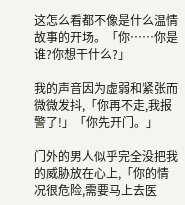这怎么看都不像是什么温情故事的开场。「你……你是谁?你想干什么?」

我的声音因为虚弱和紧张而微微发抖,「你再不走,我报警了!」「你先开门。」

门外的男人似乎完全没把我的威胁放在心上,「你的情况很危险,需要马上去医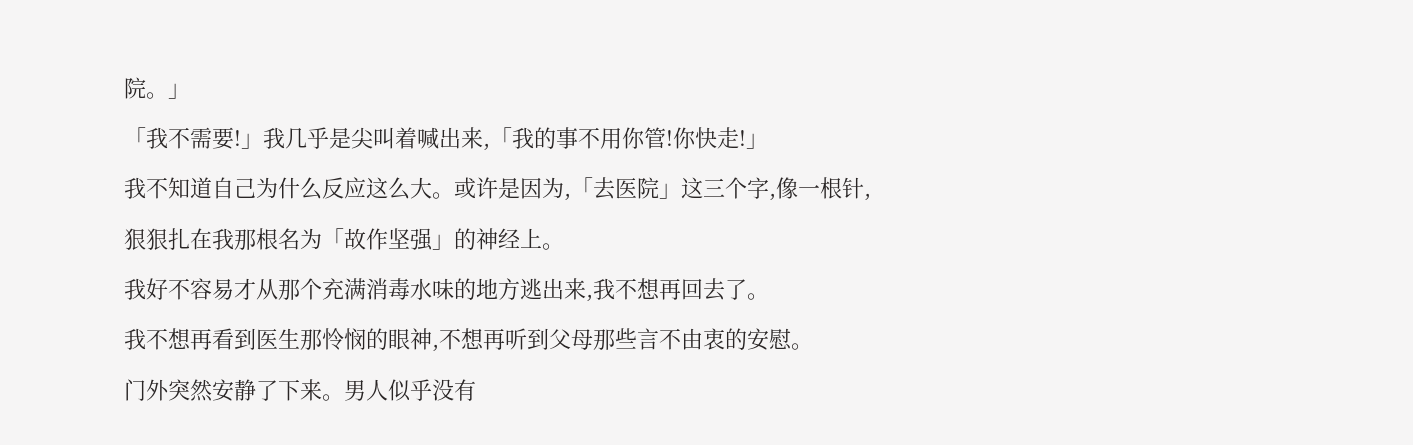院。」

「我不需要!」我几乎是尖叫着喊出来,「我的事不用你管!你快走!」

我不知道自己为什么反应这么大。或许是因为,「去医院」这三个字,像一根针,

狠狠扎在我那根名为「故作坚强」的神经上。

我好不容易才从那个充满消毒水味的地方逃出来,我不想再回去了。

我不想再看到医生那怜悯的眼神,不想再听到父母那些言不由衷的安慰。

门外突然安静了下来。男人似乎没有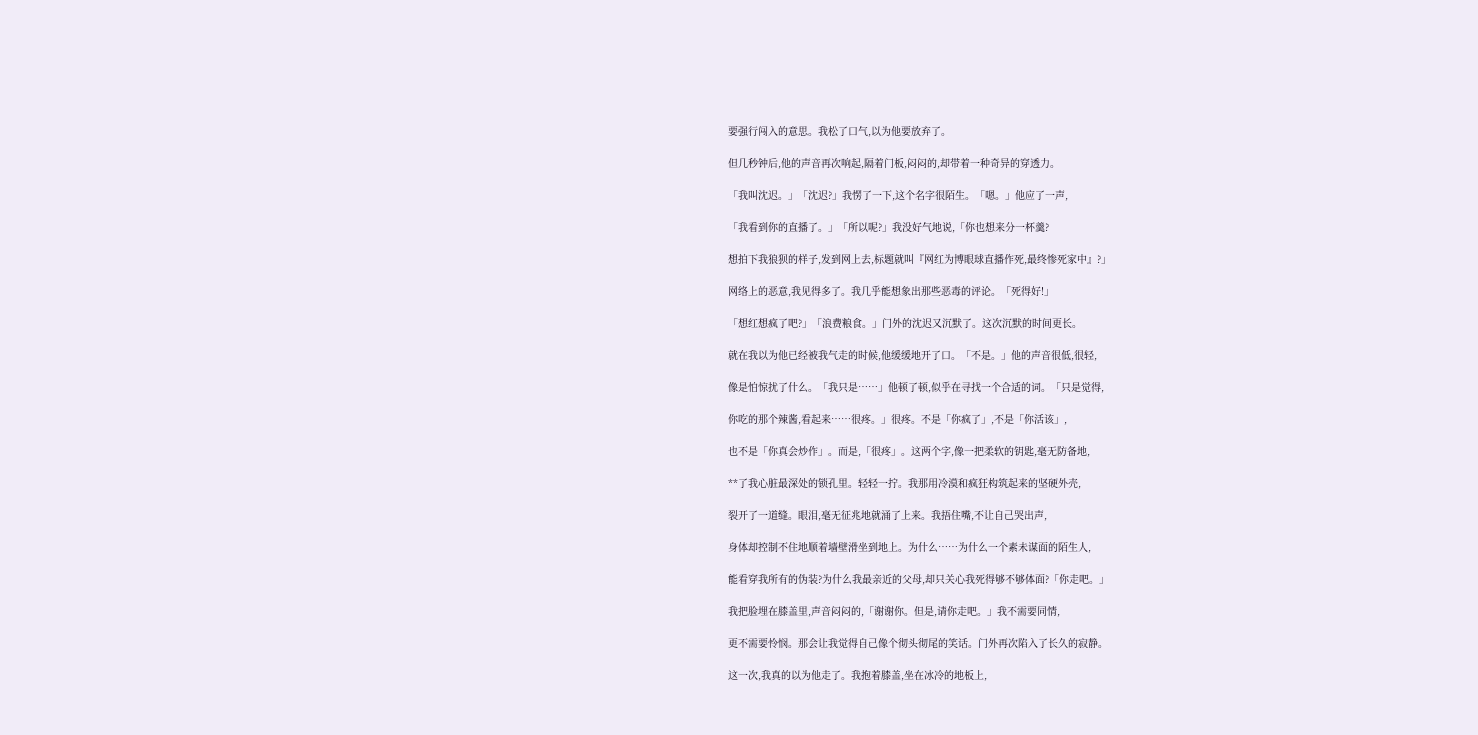要强行闯入的意思。我松了口气,以为他要放弃了。

但几秒钟后,他的声音再次响起,隔着门板,闷闷的,却带着一种奇异的穿透力。

「我叫沈迟。」「沈迟?」我愣了一下,这个名字很陌生。「嗯。」他应了一声,

「我看到你的直播了。」「所以呢?」我没好气地说,「你也想来分一杯羹?

想拍下我狼狈的样子,发到网上去,标题就叫『网红为博眼球直播作死,最终惨死家中』?」

网络上的恶意,我见得多了。我几乎能想象出那些恶毒的评论。「死得好!」

「想红想疯了吧?」「浪费粮食。」门外的沈迟又沉默了。这次沉默的时间更长。

就在我以为他已经被我气走的时候,他缓缓地开了口。「不是。」他的声音很低,很轻,

像是怕惊扰了什么。「我只是……」他顿了顿,似乎在寻找一个合适的词。「只是觉得,

你吃的那个辣酱,看起来……很疼。」很疼。不是「你疯了」,不是「你活该」,

也不是「你真会炒作」。而是,「很疼」。这两个字,像一把柔软的钥匙,毫无防备地,

**了我心脏最深处的锁孔里。轻轻一拧。我那用冷漠和疯狂构筑起来的坚硬外壳,

裂开了一道缝。眼泪,毫无征兆地就涌了上来。我捂住嘴,不让自己哭出声,

身体却控制不住地顺着墙壁滑坐到地上。为什么……为什么一个素未谋面的陌生人,

能看穿我所有的伪装?为什么我最亲近的父母,却只关心我死得够不够体面?「你走吧。」

我把脸埋在膝盖里,声音闷闷的,「谢谢你。但是,请你走吧。」我不需要同情,

更不需要怜悯。那会让我觉得自己像个彻头彻尾的笑话。门外再次陷入了长久的寂静。

这一次,我真的以为他走了。我抱着膝盖,坐在冰冷的地板上,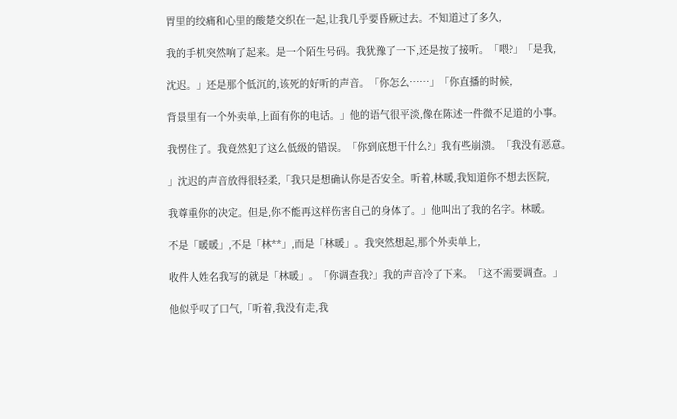胃里的绞痛和心里的酸楚交织在一起,让我几乎要昏厥过去。不知道过了多久,

我的手机突然响了起来。是一个陌生号码。我犹豫了一下,还是按了接听。「喂?」「是我,

沈迟。」还是那个低沉的,该死的好听的声音。「你怎么……」「你直播的时候,

背景里有一个外卖单,上面有你的电话。」他的语气很平淡,像在陈述一件微不足道的小事。

我愣住了。我竟然犯了这么低级的错误。「你到底想干什么?」我有些崩溃。「我没有恶意。

」沈迟的声音放得很轻柔,「我只是想确认你是否安全。听着,林暖,我知道你不想去医院,

我尊重你的决定。但是,你不能再这样伤害自己的身体了。」他叫出了我的名字。林暖。

不是「暖暖」,不是「林**」,而是「林暖」。我突然想起,那个外卖单上,

收件人姓名我写的就是「林暖」。「你调查我?」我的声音冷了下来。「这不需要调查。」

他似乎叹了口气,「听着,我没有走,我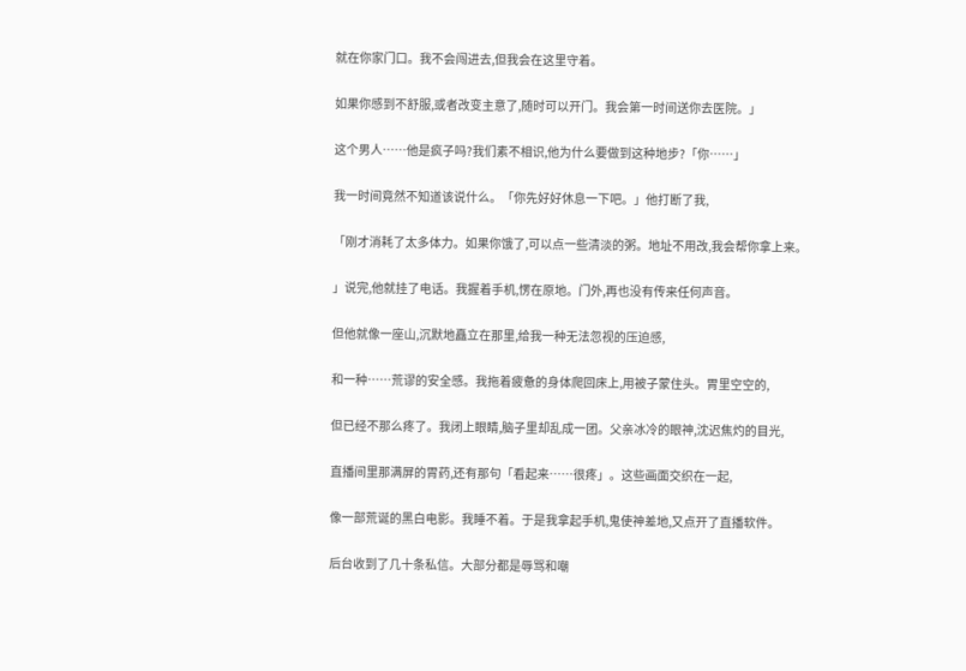就在你家门口。我不会闯进去,但我会在这里守着。

如果你感到不舒服,或者改变主意了,随时可以开门。我会第一时间送你去医院。」

这个男人……他是疯子吗?我们素不相识,他为什么要做到这种地步?「你……」

我一时间竟然不知道该说什么。「你先好好休息一下吧。」他打断了我,

「刚才消耗了太多体力。如果你饿了,可以点一些清淡的粥。地址不用改,我会帮你拿上来。

」说完,他就挂了电话。我握着手机,愣在原地。门外,再也没有传来任何声音。

但他就像一座山,沉默地矗立在那里,给我一种无法忽视的压迫感,

和一种……荒谬的安全感。我拖着疲惫的身体爬回床上,用被子蒙住头。胃里空空的,

但已经不那么疼了。我闭上眼睛,脑子里却乱成一团。父亲冰冷的眼神,沈迟焦灼的目光,

直播间里那满屏的胃药,还有那句「看起来……很疼」。这些画面交织在一起,

像一部荒诞的黑白电影。我睡不着。于是我拿起手机,鬼使神差地,又点开了直播软件。

后台收到了几十条私信。大部分都是辱骂和嘲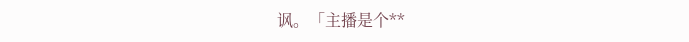讽。「主播是个**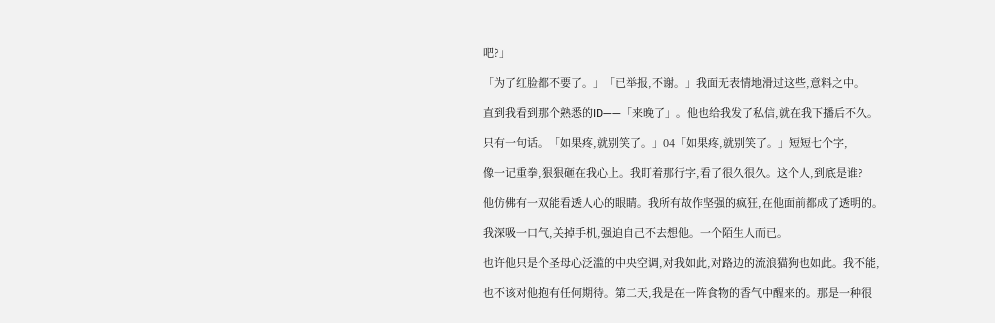吧?」

「为了红脸都不要了。」「已举报,不谢。」我面无表情地滑过这些,意料之中。

直到我看到那个熟悉的ID——「来晚了」。他也给我发了私信,就在我下播后不久。

只有一句话。「如果疼,就别笑了。」04「如果疼,就别笑了。」短短七个字,

像一记重拳,狠狠砸在我心上。我盯着那行字,看了很久很久。这个人,到底是谁?

他仿佛有一双能看透人心的眼睛。我所有故作坚强的疯狂,在他面前都成了透明的。

我深吸一口气,关掉手机,强迫自己不去想他。一个陌生人而已。

也许他只是个圣母心泛滥的中央空调,对我如此,对路边的流浪猫狗也如此。我不能,

也不该对他抱有任何期待。第二天,我是在一阵食物的香气中醒来的。那是一种很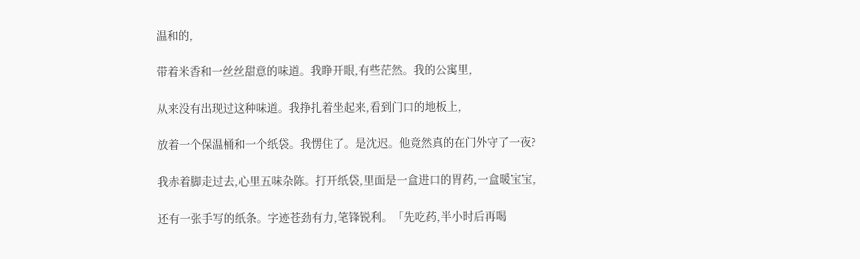温和的,

带着米香和一丝丝甜意的味道。我睁开眼,有些茫然。我的公寓里,

从来没有出现过这种味道。我挣扎着坐起来,看到门口的地板上,

放着一个保温桶和一个纸袋。我愣住了。是沈迟。他竟然真的在门外守了一夜?

我赤着脚走过去,心里五味杂陈。打开纸袋,里面是一盒进口的胃药,一盒暖宝宝,

还有一张手写的纸条。字迹苍劲有力,笔锋锐利。「先吃药,半小时后再喝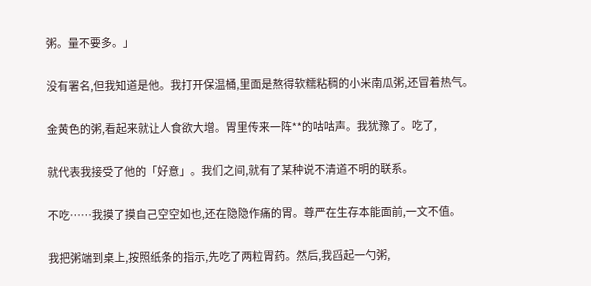粥。量不要多。」

没有署名,但我知道是他。我打开保温桶,里面是熬得软糯粘稠的小米南瓜粥,还冒着热气。

金黄色的粥,看起来就让人食欲大增。胃里传来一阵**的咕咕声。我犹豫了。吃了,

就代表我接受了他的「好意」。我们之间,就有了某种说不清道不明的联系。

不吃……我摸了摸自己空空如也,还在隐隐作痛的胃。尊严在生存本能面前,一文不值。

我把粥端到桌上,按照纸条的指示,先吃了两粒胃药。然后,我舀起一勺粥,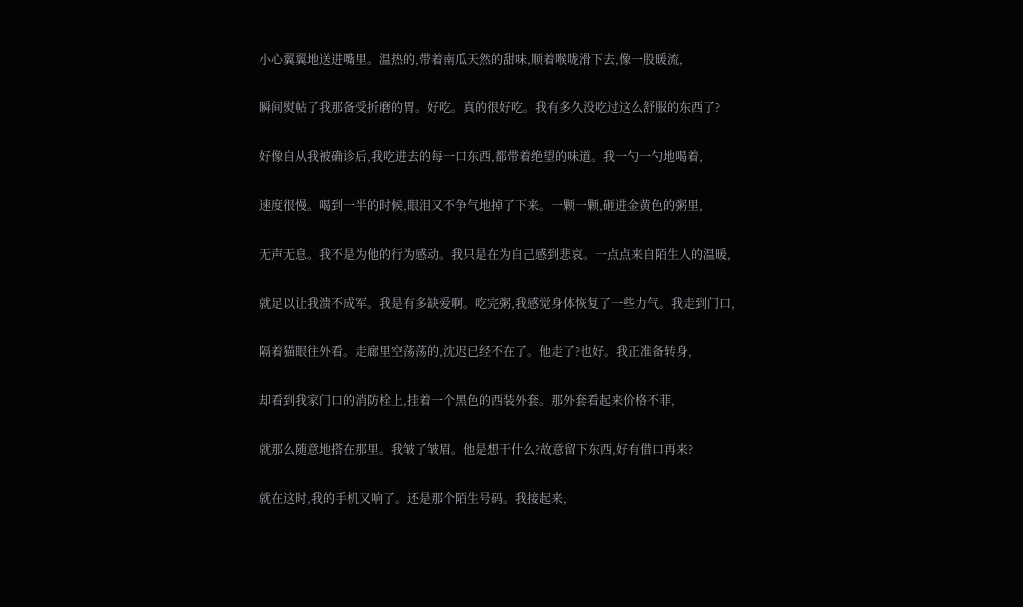小心翼翼地送进嘴里。温热的,带着南瓜天然的甜味,顺着喉咙滑下去,像一股暖流,

瞬间熨帖了我那备受折磨的胃。好吃。真的很好吃。我有多久没吃过这么舒服的东西了?

好像自从我被确诊后,我吃进去的每一口东西,都带着绝望的味道。我一勺一勺地喝着,

速度很慢。喝到一半的时候,眼泪又不争气地掉了下来。一颗一颗,砸进金黄色的粥里,

无声无息。我不是为他的行为感动。我只是在为自己感到悲哀。一点点来自陌生人的温暖,

就足以让我溃不成军。我是有多缺爱啊。吃完粥,我感觉身体恢复了一些力气。我走到门口,

隔着猫眼往外看。走廊里空荡荡的,沈迟已经不在了。他走了?也好。我正准备转身,

却看到我家门口的消防栓上,挂着一个黑色的西装外套。那外套看起来价格不菲,

就那么随意地搭在那里。我皱了皱眉。他是想干什么?故意留下东西,好有借口再来?

就在这时,我的手机又响了。还是那个陌生号码。我接起来,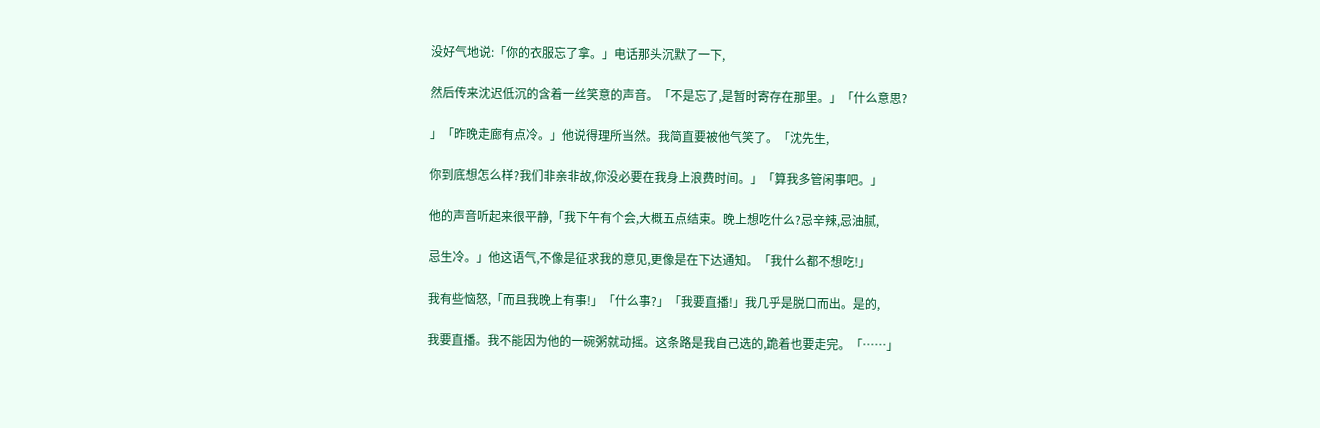没好气地说:「你的衣服忘了拿。」电话那头沉默了一下,

然后传来沈迟低沉的含着一丝笑意的声音。「不是忘了,是暂时寄存在那里。」「什么意思?

」「昨晚走廊有点冷。」他说得理所当然。我简直要被他气笑了。「沈先生,

你到底想怎么样?我们非亲非故,你没必要在我身上浪费时间。」「算我多管闲事吧。」

他的声音听起来很平静,「我下午有个会,大概五点结束。晚上想吃什么?忌辛辣,忌油腻,

忌生冷。」他这语气,不像是征求我的意见,更像是在下达通知。「我什么都不想吃!」

我有些恼怒,「而且我晚上有事!」「什么事?」「我要直播!」我几乎是脱口而出。是的,

我要直播。我不能因为他的一碗粥就动摇。这条路是我自己选的,跪着也要走完。「……」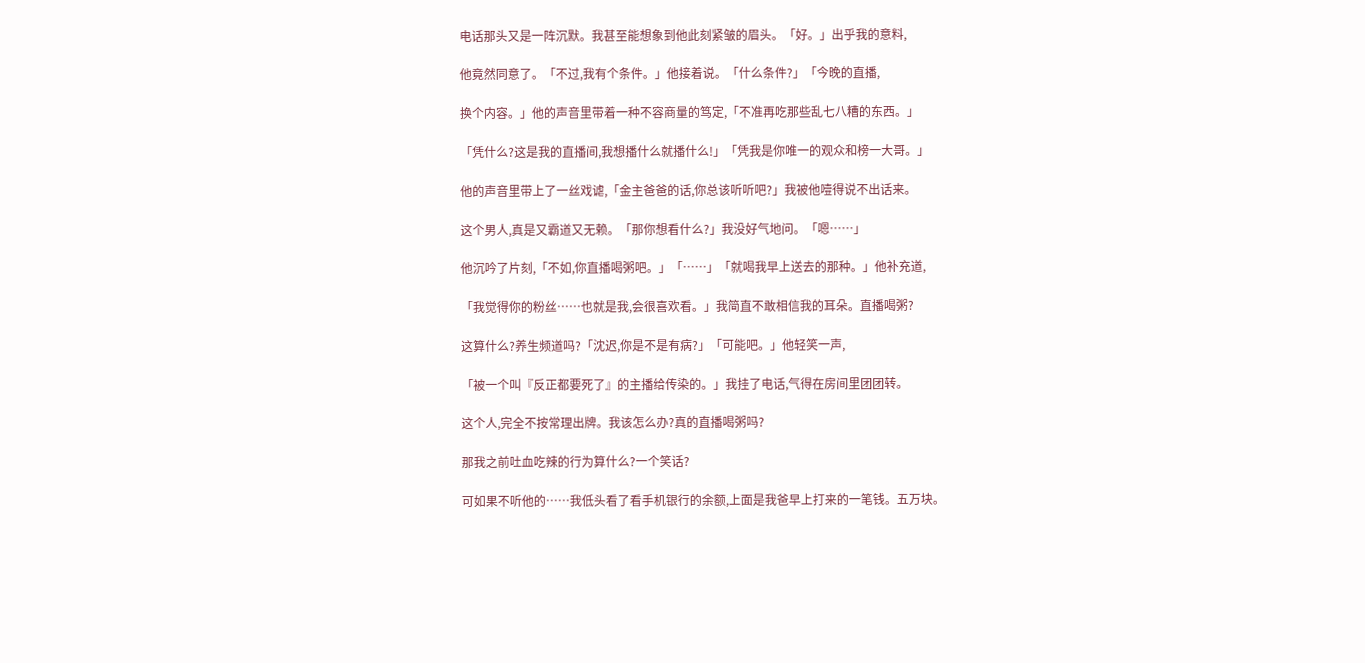电话那头又是一阵沉默。我甚至能想象到他此刻紧皱的眉头。「好。」出乎我的意料,

他竟然同意了。「不过,我有个条件。」他接着说。「什么条件?」「今晚的直播,

换个内容。」他的声音里带着一种不容商量的笃定,「不准再吃那些乱七八糟的东西。」

「凭什么?这是我的直播间,我想播什么就播什么!」「凭我是你唯一的观众和榜一大哥。」

他的声音里带上了一丝戏谑,「金主爸爸的话,你总该听听吧?」我被他噎得说不出话来。

这个男人,真是又霸道又无赖。「那你想看什么?」我没好气地问。「嗯……」

他沉吟了片刻,「不如,你直播喝粥吧。」「……」「就喝我早上送去的那种。」他补充道,

「我觉得你的粉丝……也就是我,会很喜欢看。」我简直不敢相信我的耳朵。直播喝粥?

这算什么?养生频道吗?「沈迟,你是不是有病?」「可能吧。」他轻笑一声,

「被一个叫『反正都要死了』的主播给传染的。」我挂了电话,气得在房间里团团转。

这个人,完全不按常理出牌。我该怎么办?真的直播喝粥吗?

那我之前吐血吃辣的行为算什么?一个笑话?

可如果不听他的……我低头看了看手机银行的余额,上面是我爸早上打来的一笔钱。五万块。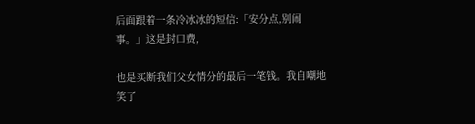后面跟着一条冷冰冰的短信:「安分点,别闹事。」这是封口费,

也是买断我们父女情分的最后一笔钱。我自嘲地笑了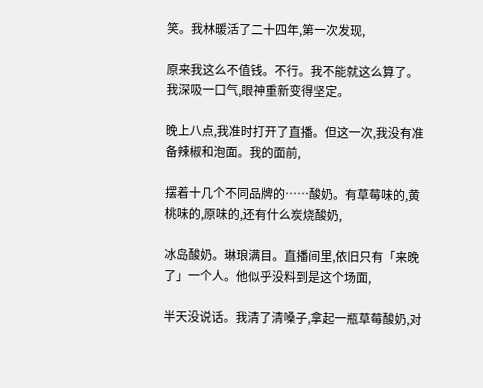笑。我林暖活了二十四年,第一次发现,

原来我这么不值钱。不行。我不能就这么算了。我深吸一口气,眼神重新变得坚定。

晚上八点,我准时打开了直播。但这一次,我没有准备辣椒和泡面。我的面前,

摆着十几个不同品牌的……酸奶。有草莓味的,黄桃味的,原味的,还有什么炭烧酸奶,

冰岛酸奶。琳琅满目。直播间里,依旧只有「来晚了」一个人。他似乎没料到是这个场面,

半天没说话。我清了清嗓子,拿起一瓶草莓酸奶,对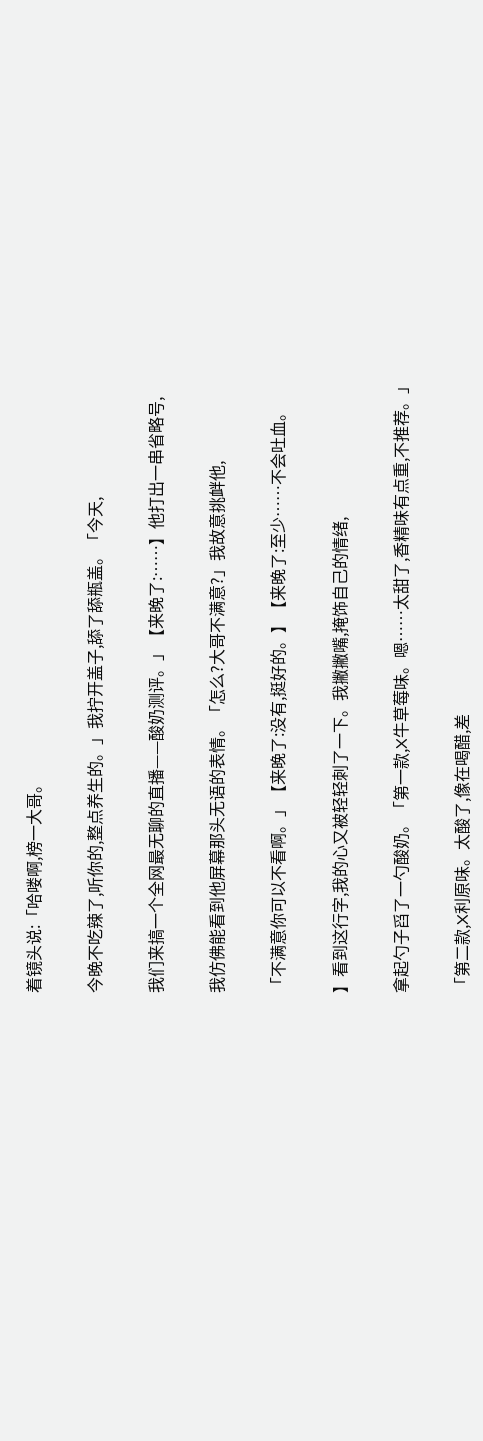着镜头说:「哈喽啊,榜一大哥。

今晚不吃辣了,听你的,整点养生的。」我拧开盖子,舔了舔瓶盖。「今天,

我们来搞一个全网最无聊的直播——酸奶测评。」【来晚了:……】他打出一串省略号,

我仿佛能看到他屏幕那头无语的表情。「怎么?大哥不满意?」我故意挑衅他,

「不满意你可以不看啊。」【来晚了:没有,挺好的。】【来晚了:至少……不会吐血。

】看到这行字,我的心又被轻轻刺了一下。我撇撇嘴,掩饰自己的情绪,

拿起勺子舀了一勺酸奶。「第一款,X牛草莓味。嗯……太甜了,香精味有点重,不推荐。」

「第二款,X利原味。太酸了,像在喝醋,差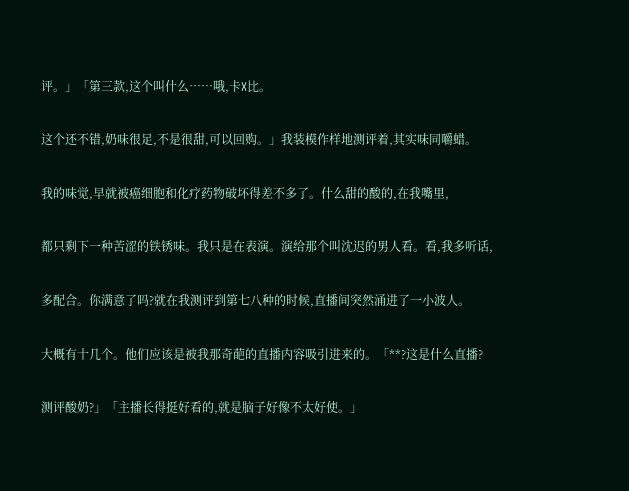评。」「第三款,这个叫什么……哦,卡X比。

这个还不错,奶味很足,不是很甜,可以回购。」我装模作样地测评着,其实味同嚼蜡。

我的味觉,早就被癌细胞和化疗药物破坏得差不多了。什么甜的酸的,在我嘴里,

都只剩下一种苦涩的铁锈味。我只是在表演。演给那个叫沈迟的男人看。看,我多听话,

多配合。你满意了吗?就在我测评到第七八种的时候,直播间突然涌进了一小波人。

大概有十几个。他们应该是被我那奇葩的直播内容吸引进来的。「**?这是什么直播?

测评酸奶?」「主播长得挺好看的,就是脑子好像不太好使。」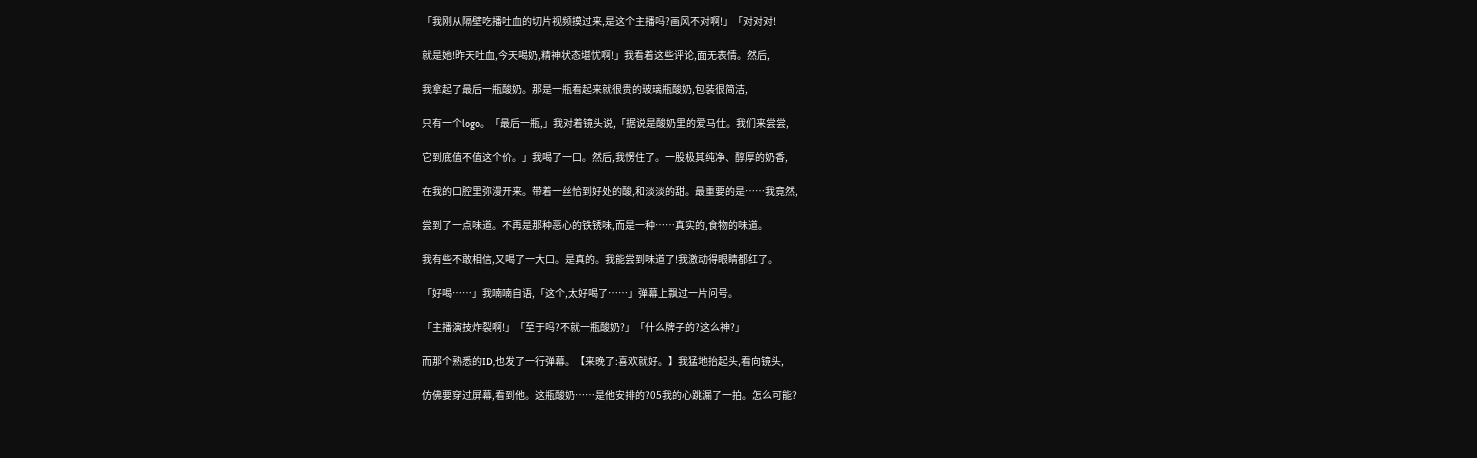「我刚从隔壁吃播吐血的切片视频摸过来,是这个主播吗?画风不对啊!」「对对对!

就是她!昨天吐血,今天喝奶,精神状态堪忧啊!」我看着这些评论,面无表情。然后,

我拿起了最后一瓶酸奶。那是一瓶看起来就很贵的玻璃瓶酸奶,包装很简洁,

只有一个logo。「最后一瓶,」我对着镜头说,「据说是酸奶里的爱马仕。我们来尝尝,

它到底值不值这个价。」我喝了一口。然后,我愣住了。一股极其纯净、醇厚的奶香,

在我的口腔里弥漫开来。带着一丝恰到好处的酸,和淡淡的甜。最重要的是……我竟然,

尝到了一点味道。不再是那种恶心的铁锈味,而是一种……真实的,食物的味道。

我有些不敢相信,又喝了一大口。是真的。我能尝到味道了!我激动得眼睛都红了。

「好喝……」我喃喃自语,「这个,太好喝了……」弹幕上飘过一片问号。

「主播演技炸裂啊!」「至于吗?不就一瓶酸奶?」「什么牌子的?这么神?」

而那个熟悉的ID,也发了一行弹幕。【来晚了:喜欢就好。】我猛地抬起头,看向镜头,

仿佛要穿过屏幕,看到他。这瓶酸奶……是他安排的?05我的心跳漏了一拍。怎么可能?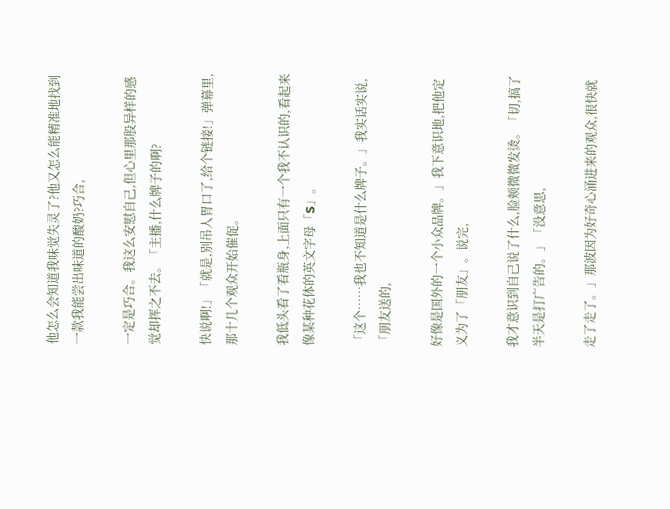他怎么会知道我味觉失灵了?他又怎么能精准地找到一款我能尝出味道的酸奶?巧合,

一定是巧合。我这么安慰自己,但心里那股异样的感觉却挥之不去。「主播,什么牌子的啊?

快说啊!」「就是,别吊人胃口了,给个链接!」弹幕里,那十几个观众开始催促。

我低头看了看瓶身,上面只有一个我不认识的,看起来像某种花体的英文字母「S」。

「这个……我也不知道是什么牌子。」我实话实说,「朋友送的,

好像是国外的一个小众品牌。」我下意识地,把他定义为了「朋友」。说完,

我才意识到自己说了什么,脸颊微微发烫。「切,搞了半天是打广告的。」「没意思,

走了走了。」那波因为好奇心涌进来的观众,很快就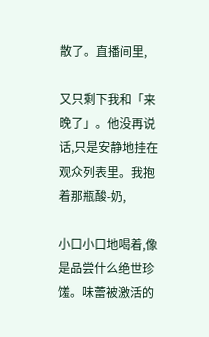散了。直播间里,

又只剩下我和「来晚了」。他没再说话,只是安静地挂在观众列表里。我抱着那瓶酸-奶,

小口小口地喝着,像是品尝什么绝世珍馐。味蕾被激活的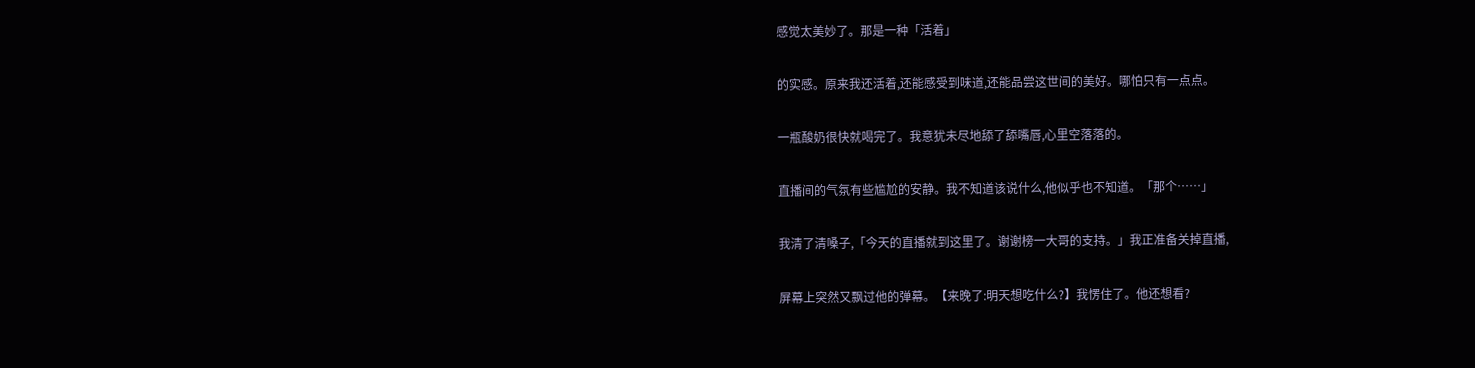感觉太美妙了。那是一种「活着」

的实感。原来我还活着,还能感受到味道,还能品尝这世间的美好。哪怕只有一点点。

一瓶酸奶很快就喝完了。我意犹未尽地舔了舔嘴唇,心里空落落的。

直播间的气氛有些尴尬的安静。我不知道该说什么,他似乎也不知道。「那个……」

我清了清嗓子,「今天的直播就到这里了。谢谢榜一大哥的支持。」我正准备关掉直播,

屏幕上突然又飘过他的弹幕。【来晚了:明天想吃什么?】我愣住了。他还想看?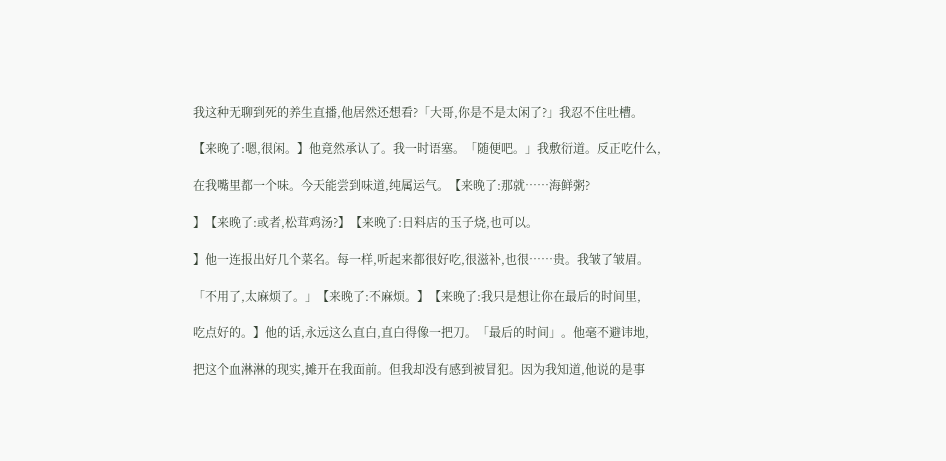我这种无聊到死的养生直播,他居然还想看?「大哥,你是不是太闲了?」我忍不住吐槽。

【来晚了:嗯,很闲。】他竟然承认了。我一时语塞。「随便吧。」我敷衍道。反正吃什么,

在我嘴里都一个味。今天能尝到味道,纯属运气。【来晚了:那就……海鲜粥?

】【来晚了:或者,松茸鸡汤?】【来晚了:日料店的玉子烧,也可以。

】他一连报出好几个菜名。每一样,听起来都很好吃,很滋补,也很……贵。我皱了皱眉。

「不用了,太麻烦了。」【来晚了:不麻烦。】【来晚了:我只是想让你在最后的时间里,

吃点好的。】他的话,永远这么直白,直白得像一把刀。「最后的时间」。他毫不避讳地,

把这个血淋淋的现实,摊开在我面前。但我却没有感到被冒犯。因为我知道,他说的是事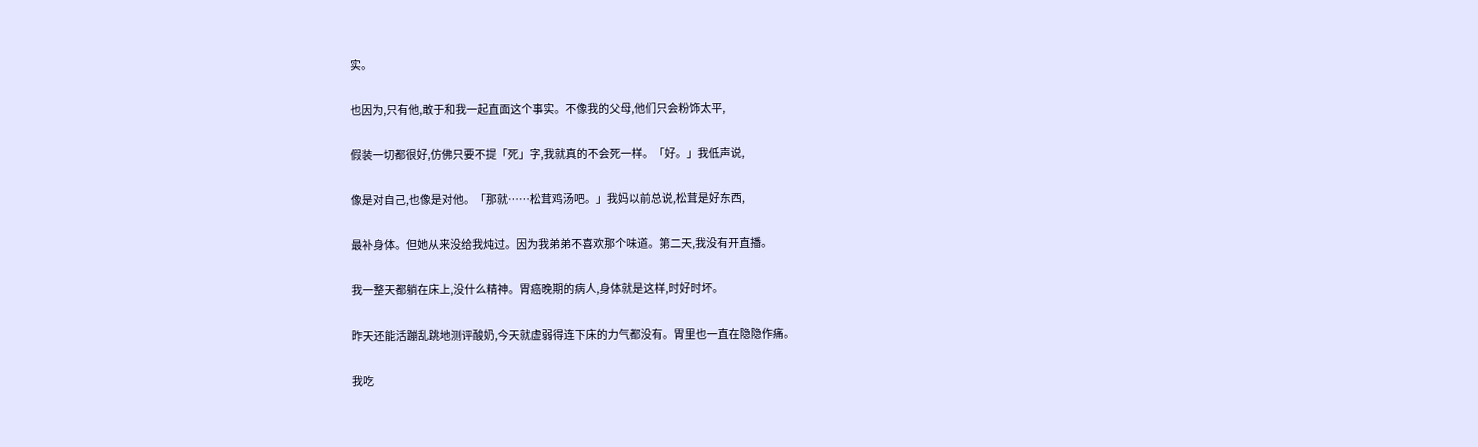实。

也因为,只有他,敢于和我一起直面这个事实。不像我的父母,他们只会粉饰太平,

假装一切都很好,仿佛只要不提「死」字,我就真的不会死一样。「好。」我低声说,

像是对自己,也像是对他。「那就……松茸鸡汤吧。」我妈以前总说,松茸是好东西,

最补身体。但她从来没给我炖过。因为我弟弟不喜欢那个味道。第二天,我没有开直播。

我一整天都躺在床上,没什么精神。胃癌晚期的病人,身体就是这样,时好时坏。

昨天还能活蹦乱跳地测评酸奶,今天就虚弱得连下床的力气都没有。胃里也一直在隐隐作痛。

我吃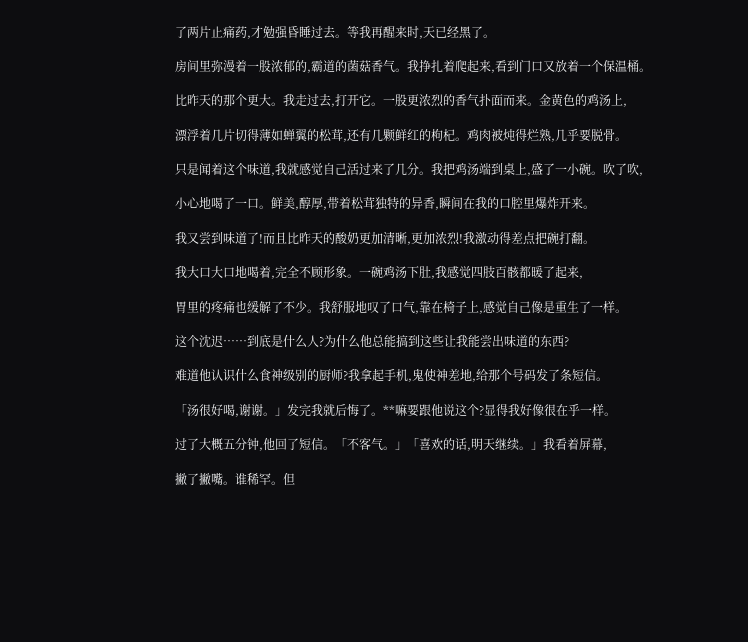了两片止痛药,才勉强昏睡过去。等我再醒来时,天已经黑了。

房间里弥漫着一股浓郁的,霸道的菌菇香气。我挣扎着爬起来,看到门口又放着一个保温桶。

比昨天的那个更大。我走过去,打开它。一股更浓烈的香气扑面而来。金黄色的鸡汤上,

漂浮着几片切得薄如蝉翼的松茸,还有几颗鲜红的枸杞。鸡肉被炖得烂熟,几乎要脱骨。

只是闻着这个味道,我就感觉自己活过来了几分。我把鸡汤端到桌上,盛了一小碗。吹了吹,

小心地喝了一口。鲜美,醇厚,带着松茸独特的异香,瞬间在我的口腔里爆炸开来。

我又尝到味道了!而且比昨天的酸奶更加清晰,更加浓烈!我激动得差点把碗打翻。

我大口大口地喝着,完全不顾形象。一碗鸡汤下肚,我感觉四肢百骸都暖了起来,

胃里的疼痛也缓解了不少。我舒服地叹了口气,靠在椅子上,感觉自己像是重生了一样。

这个沈迟……到底是什么人?为什么他总能搞到这些让我能尝出味道的东西?

难道他认识什么食神级别的厨师?我拿起手机,鬼使神差地,给那个号码发了条短信。

「汤很好喝,谢谢。」发完我就后悔了。**嘛要跟他说这个?显得我好像很在乎一样。

过了大概五分钟,他回了短信。「不客气。」「喜欢的话,明天继续。」我看着屏幕,

撇了撇嘴。谁稀罕。但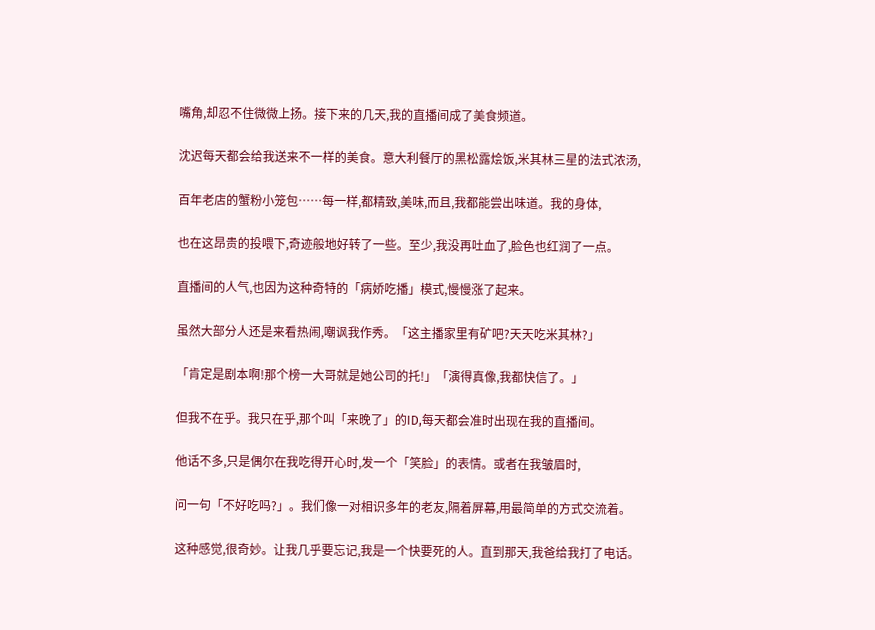嘴角,却忍不住微微上扬。接下来的几天,我的直播间成了美食频道。

沈迟每天都会给我送来不一样的美食。意大利餐厅的黑松露烩饭,米其林三星的法式浓汤,

百年老店的蟹粉小笼包……每一样,都精致,美味,而且,我都能尝出味道。我的身体,

也在这昂贵的投喂下,奇迹般地好转了一些。至少,我没再吐血了,脸色也红润了一点。

直播间的人气,也因为这种奇特的「病娇吃播」模式,慢慢涨了起来。

虽然大部分人还是来看热闹,嘲讽我作秀。「这主播家里有矿吧?天天吃米其林?」

「肯定是剧本啊!那个榜一大哥就是她公司的托!」「演得真像,我都快信了。」

但我不在乎。我只在乎,那个叫「来晚了」的ID,每天都会准时出现在我的直播间。

他话不多,只是偶尔在我吃得开心时,发一个「笑脸」的表情。或者在我皱眉时,

问一句「不好吃吗?」。我们像一对相识多年的老友,隔着屏幕,用最简单的方式交流着。

这种感觉,很奇妙。让我几乎要忘记,我是一个快要死的人。直到那天,我爸给我打了电话。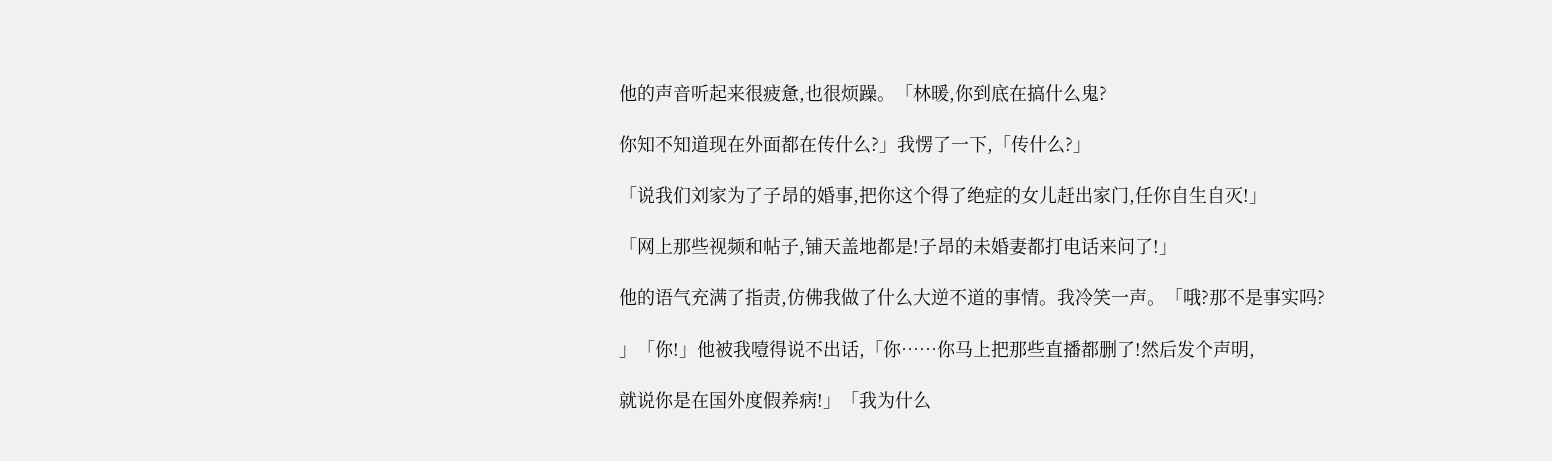他的声音听起来很疲惫,也很烦躁。「林暖,你到底在搞什么鬼?

你知不知道现在外面都在传什么?」我愣了一下,「传什么?」

「说我们刘家为了子昂的婚事,把你这个得了绝症的女儿赶出家门,任你自生自灭!」

「网上那些视频和帖子,铺天盖地都是!子昂的未婚妻都打电话来问了!」

他的语气充满了指责,仿佛我做了什么大逆不道的事情。我冷笑一声。「哦?那不是事实吗?

」「你!」他被我噎得说不出话,「你……你马上把那些直播都删了!然后发个声明,

就说你是在国外度假养病!」「我为什么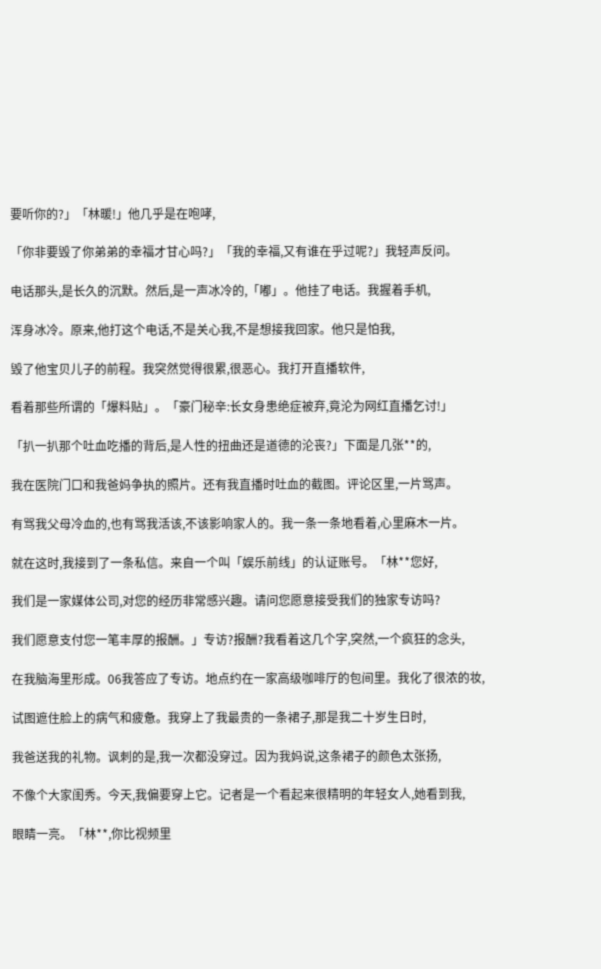要听你的?」「林暖!」他几乎是在咆哮,

「你非要毁了你弟弟的幸福才甘心吗?」「我的幸福,又有谁在乎过呢?」我轻声反问。

电话那头,是长久的沉默。然后,是一声冰冷的,「嘟」。他挂了电话。我握着手机,

浑身冰冷。原来,他打这个电话,不是关心我,不是想接我回家。他只是怕我,

毁了他宝贝儿子的前程。我突然觉得很累,很恶心。我打开直播软件,

看着那些所谓的「爆料贴」。「豪门秘辛:长女身患绝症被弃,竟沦为网红直播乞讨!」

「扒一扒那个吐血吃播的背后,是人性的扭曲还是道德的沦丧?」下面是几张**的,

我在医院门口和我爸妈争执的照片。还有我直播时吐血的截图。评论区里,一片骂声。

有骂我父母冷血的,也有骂我活该,不该影响家人的。我一条一条地看着,心里麻木一片。

就在这时,我接到了一条私信。来自一个叫「娱乐前线」的认证账号。「林**您好,

我们是一家媒体公司,对您的经历非常感兴趣。请问您愿意接受我们的独家专访吗?

我们愿意支付您一笔丰厚的报酬。」专访?报酬?我看着这几个字,突然,一个疯狂的念头,

在我脑海里形成。06我答应了专访。地点约在一家高级咖啡厅的包间里。我化了很浓的妆,

试图遮住脸上的病气和疲惫。我穿上了我最贵的一条裙子,那是我二十岁生日时,

我爸送我的礼物。讽刺的是,我一次都没穿过。因为我妈说,这条裙子的颜色太张扬,

不像个大家闺秀。今天,我偏要穿上它。记者是一个看起来很精明的年轻女人,她看到我,

眼睛一亮。「林**,你比视频里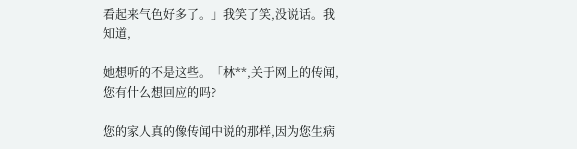看起来气色好多了。」我笑了笑,没说话。我知道,

她想听的不是这些。「林**,关于网上的传闻,您有什么想回应的吗?

您的家人真的像传闻中说的那样,因为您生病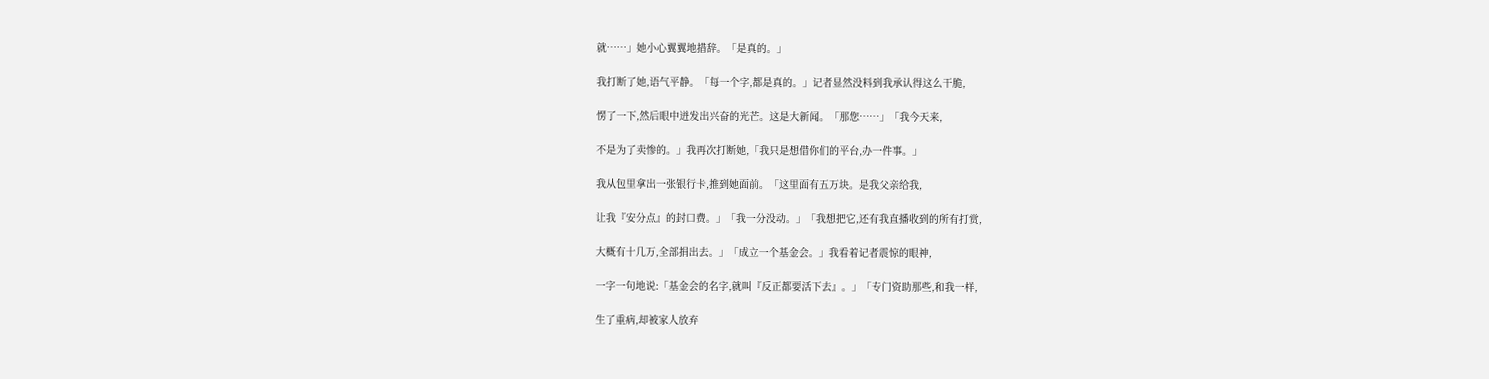就……」她小心翼翼地措辞。「是真的。」

我打断了她,语气平静。「每一个字,都是真的。」记者显然没料到我承认得这么干脆,

愣了一下,然后眼中迸发出兴奋的光芒。这是大新闻。「那您……」「我今天来,

不是为了卖惨的。」我再次打断她,「我只是想借你们的平台,办一件事。」

我从包里拿出一张银行卡,推到她面前。「这里面有五万块。是我父亲给我,

让我『安分点』的封口费。」「我一分没动。」「我想把它,还有我直播收到的所有打赏,

大概有十几万,全部捐出去。」「成立一个基金会。」我看着记者震惊的眼神,

一字一句地说:「基金会的名字,就叫『反正都要活下去』。」「专门资助那些,和我一样,

生了重病,却被家人放弃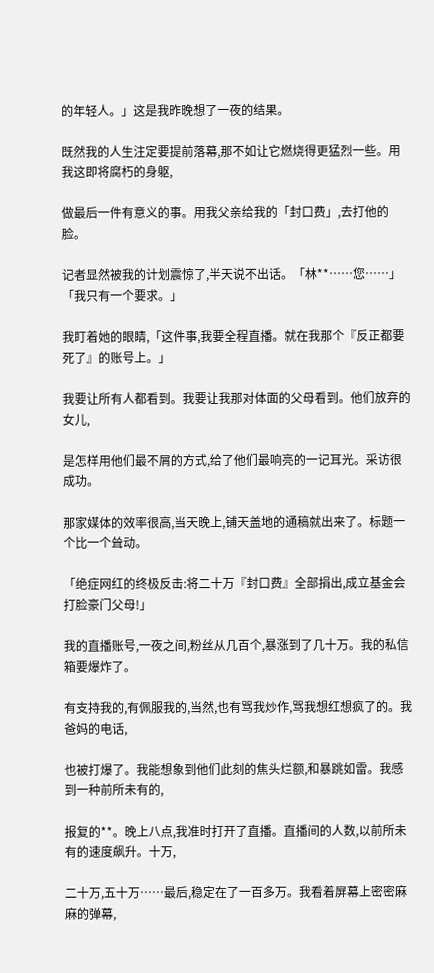的年轻人。」这是我昨晚想了一夜的结果。

既然我的人生注定要提前落幕,那不如让它燃烧得更猛烈一些。用我这即将腐朽的身躯,

做最后一件有意义的事。用我父亲给我的「封口费」,去打他的脸。

记者显然被我的计划震惊了,半天说不出话。「林**……您……」「我只有一个要求。」

我盯着她的眼睛,「这件事,我要全程直播。就在我那个『反正都要死了』的账号上。」

我要让所有人都看到。我要让我那对体面的父母看到。他们放弃的女儿,

是怎样用他们最不屑的方式,给了他们最响亮的一记耳光。采访很成功。

那家媒体的效率很高,当天晚上,铺天盖地的通稿就出来了。标题一个比一个耸动。

「绝症网红的终极反击:将二十万『封口费』全部捐出,成立基金会打脸豪门父母!」

我的直播账号,一夜之间,粉丝从几百个,暴涨到了几十万。我的私信箱要爆炸了。

有支持我的,有佩服我的,当然,也有骂我炒作,骂我想红想疯了的。我爸妈的电话,

也被打爆了。我能想象到他们此刻的焦头烂额,和暴跳如雷。我感到一种前所未有的,

报复的**。晚上八点,我准时打开了直播。直播间的人数,以前所未有的速度飙升。十万,

二十万,五十万……最后,稳定在了一百多万。我看着屏幕上密密麻麻的弹幕,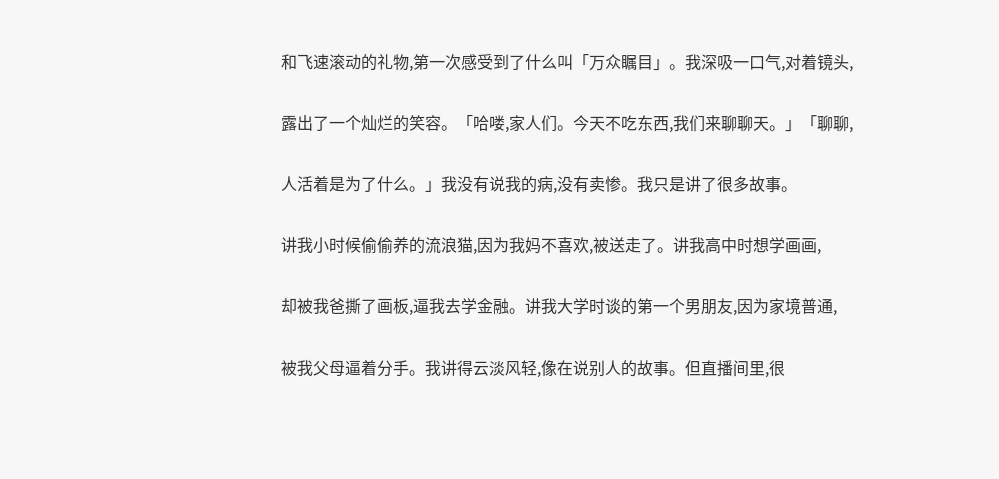和飞速滚动的礼物,第一次感受到了什么叫「万众瞩目」。我深吸一口气,对着镜头,

露出了一个灿烂的笑容。「哈喽,家人们。今天不吃东西,我们来聊聊天。」「聊聊,

人活着是为了什么。」我没有说我的病,没有卖惨。我只是讲了很多故事。

讲我小时候偷偷养的流浪猫,因为我妈不喜欢,被送走了。讲我高中时想学画画,

却被我爸撕了画板,逼我去学金融。讲我大学时谈的第一个男朋友,因为家境普通,

被我父母逼着分手。我讲得云淡风轻,像在说别人的故事。但直播间里,很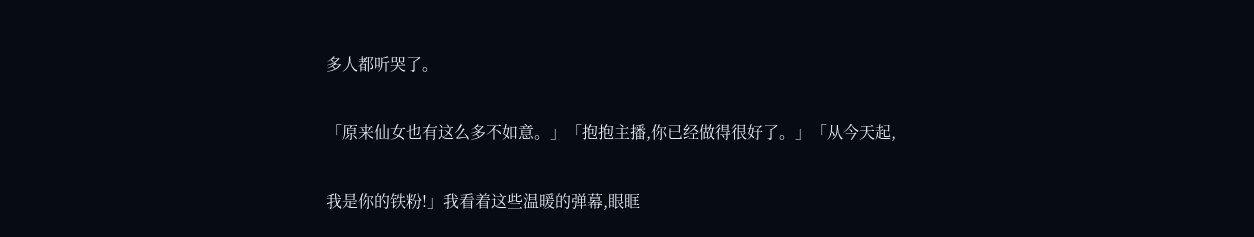多人都听哭了。

「原来仙女也有这么多不如意。」「抱抱主播,你已经做得很好了。」「从今天起,

我是你的铁粉!」我看着这些温暖的弹幕,眼眶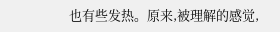也有些发热。原来,被理解的感觉,